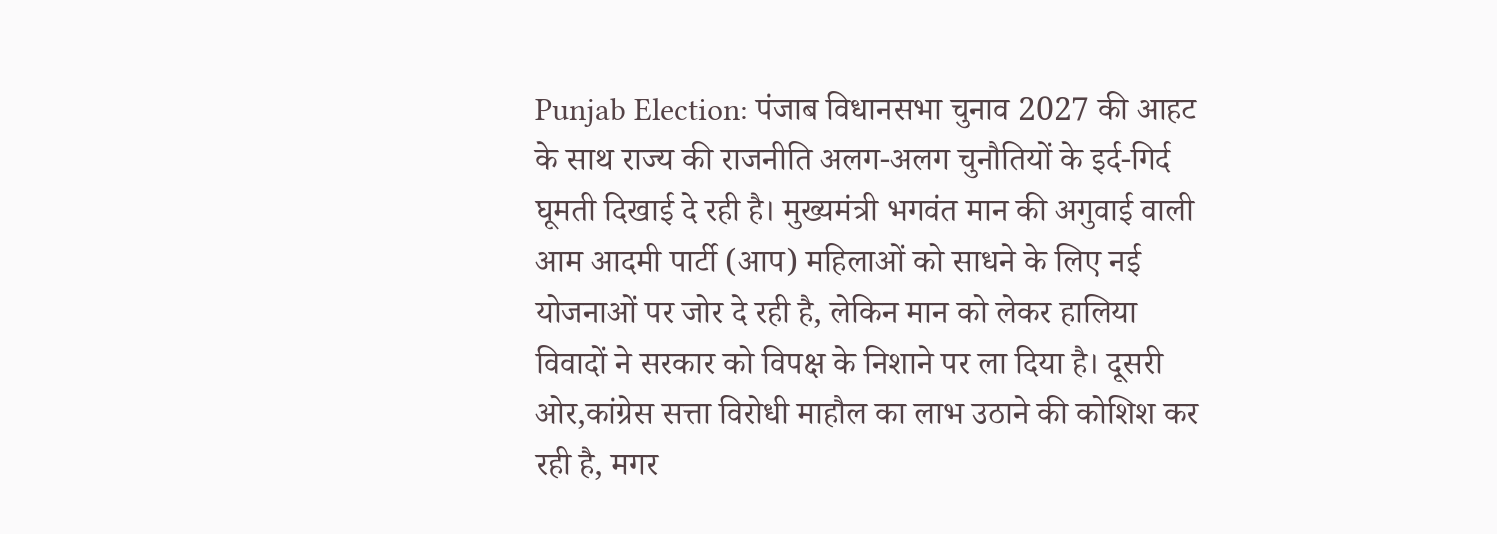Punjab Election: पंजाब विधानसभा चुनाव 2027 की आहट के साथ राज्य की राजनीति अलग-अलग चुनौतियों के इर्द-गिर्द घूमती दिखाई दे रही है। मुख्यमंत्री भगवंत मान की अगुवाई वाली आम आदमी पार्टी (आप) महिलाओं को साधने के लिए नई योजनाओं पर जोर दे रही है, लेकिन मान को लेकर हालिया विवादों ने सरकार को विपक्ष के निशाने पर ला दिया है। दूसरी ओर,कांग्रेस सत्ता विरोधी माहौल का लाभ उठाने की कोशिश कर रही है, मगर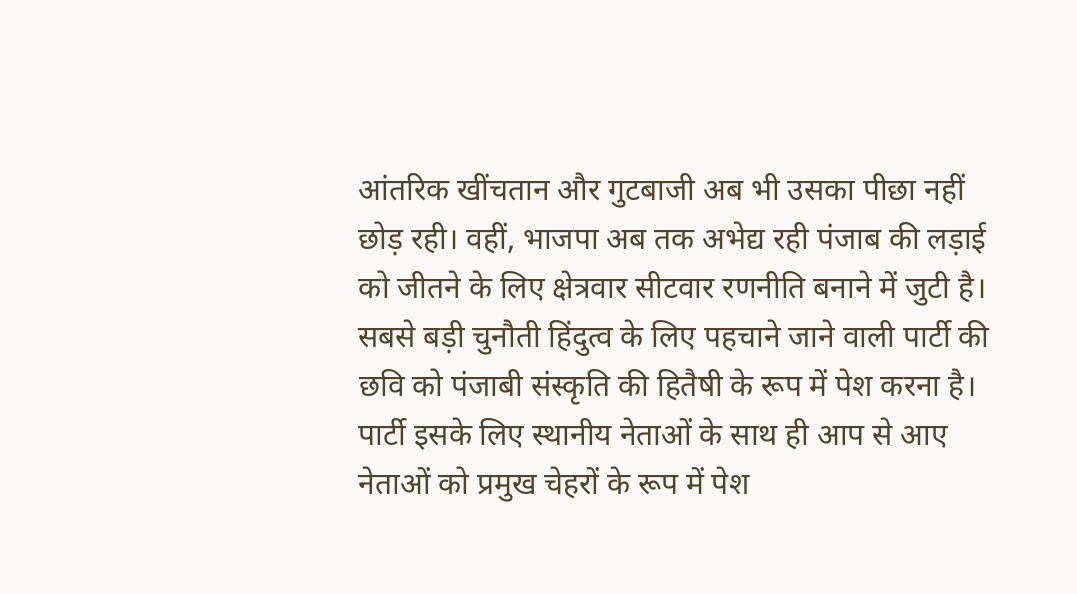आंतरिक खींचतान और गुटबाजी अब भी उसका पीछा नहीं छोड़ रही। वहीं, भाजपा अब तक अभेद्य रही पंजाब की लड़ाई को जीतने के लिए क्षेत्रवार सीटवार रणनीति बनाने में जुटी है। सबसे बड़ी चुनौती हिंदुत्व के लिए पहचाने जाने वाली पार्टी की छवि को पंजाबी संस्कृति की हितैषी के रूप में पेश करना है। पार्टी इसके लिए स्थानीय नेताओं के साथ ही आप से आए नेताओं को प्रमुख चेहरों के रूप में पेश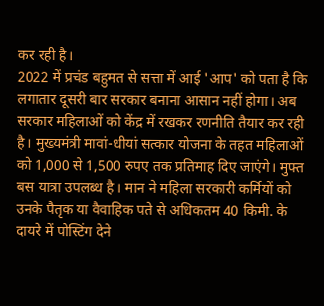कर रही है।
2022 में प्रचंड बहुमत से सत्ता में आई 'आप' को पता है कि लगातार दूसरी बार सरकार बनाना आसान नहीं होगा। अब सरकार महिलाओं को केंद्र में रखकर रणनीति तैयार कर रही है। मुख्यमंत्री मावां-धीयां सत्कार योजना के तहत महिलाओं को 1,000 से 1,500 रुपए तक प्रतिमाह दिए जाएंगे। मुफ्त बस यात्रा उपलब्ध है। मान ने महिला सरकारी कर्मियों को उनके पैतृक या वैवाहिक पते से अधिकतम 40 किमी. के दायरे में पोस्टिंग देने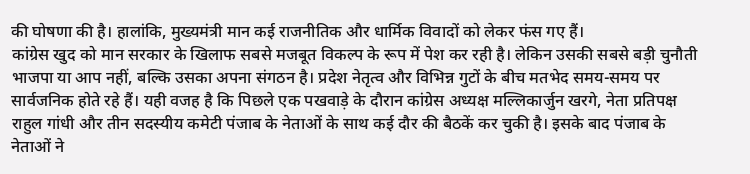की घोषणा की है। हालांकि, मुख्यमंत्री मान कई राजनीतिक और धार्मिक विवादों को लेकर फंस गए हैं।
कांग्रेस खुद को मान सरकार के खिलाफ सबसे मजबूत विकल्प के रूप में पेश कर रही है। लेकिन उसकी सबसे बड़ी चुनौती भाजपा या आप नहीं, बल्कि उसका अपना संगठन है। प्रदेश नेतृत्व और विभिन्न गुटों के बीच मतभेद समय-समय पर सार्वजनिक होते रहे हैं। यही वजह है कि पिछले एक पखवाड़े के दौरान कांग्रेस अध्यक्ष मल्लिकार्जुन खरगे, नेता प्रतिपक्ष राहुल गांधी और तीन सदस्यीय कमेटी पंजाब के नेताओं के साथ कई दौर की बैठकें कर चुकी है। इसके बाद पंजाब के नेताओं ने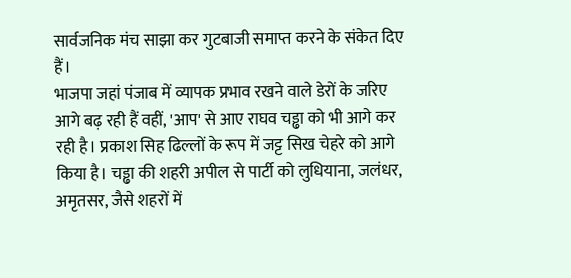सार्वजनिक मंच साझा कर गुटबाजी समाप्त करने के संकेत दिए हैं।
भाजपा जहां पंजाब में व्यापक प्रभाव रखने वाले डेरों के जरिए आगे बढ़ रही हैं वहीं, 'आप' से आए राघव चड्ढा को भी आगे कर रही है। प्रकाश सिह ढिल्लों के रूप में जट्ट सिख चेहरे को आगे किया है। चड्ढा की शहरी अपील से पार्टी को लुधियाना, जलंधर, अमृतसर, जैसे शहरों में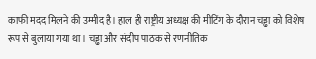काफी मदद मिलने की उम्मीद है। हाल ही राष्ट्रीय अध्यक्ष की मीटिंग के दौरान चड्ढा को विशेष रूप से बुलाया गया था। चड्ढा और संदीप पाठक से रणनीतिक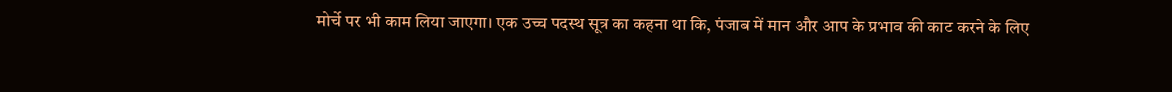मोर्चे पर भी काम लिया जाएगा। एक उच्च पदस्थ सूत्र का कहना था कि, पंजाब में मान और आप के प्रभाव की काट करने के लिए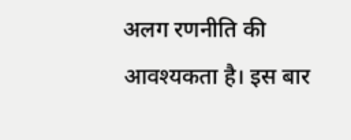अलग रणनीति की आवश्यकता है। इस बार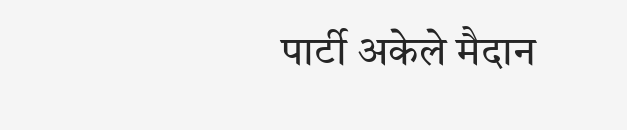पार्टी अकेले मैदान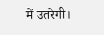में उतरेगी।